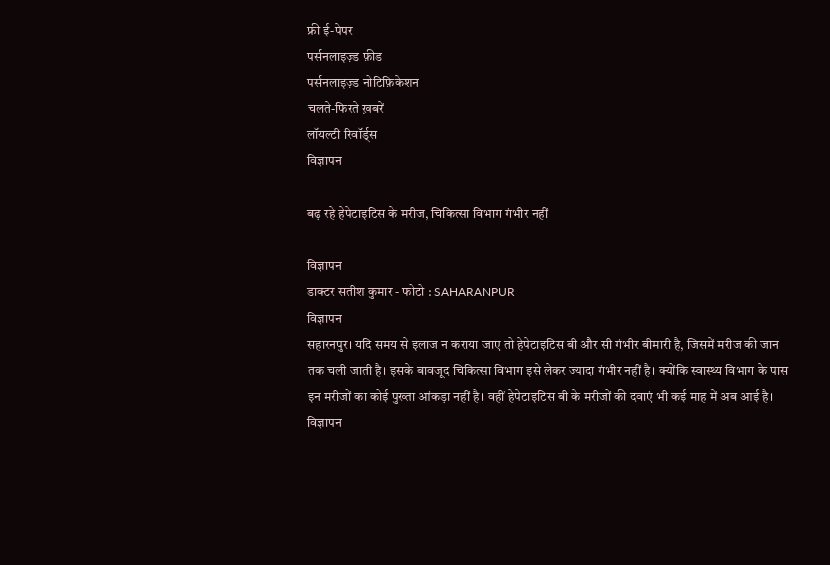फ्री ई-पेपर
पर्सनलाइज़्ड फ़ीड
पर्सनलाइज़्ड नोटिफ़िकेशन
चलते-फिरते ख़बरें
लॉयल्टी रिवॉर्ड्स
विज्ञापन

बढ़ रहे हेपेटाइटिस के मरीज, चिकित्सा विभाग गंभीर नहीं

विज्ञापन
डाक्टर सतीश कुमार - फोटो : SAHARANPUR
विज्ञापन
सहारनपुर। यदि समय से इलाज न कराया जाए तो हेपेटाइटिस बी और सी गंभीर बीमारी है, जिसमें मरीज की जान तक चली जाती है। इसके बावजूद चिकित्सा विभाग इसे लेकर ज्यादा गंभीर नहीं है। क्योंकि स्वास्थ्य विभाग के पास इन मरीजों का कोई पुख्ता आंकड़ा नहीं है। वहीं हेपेटाइटिस बी के मरीजों की दवाएं भी कई माह में अब आई है।
विज्ञापन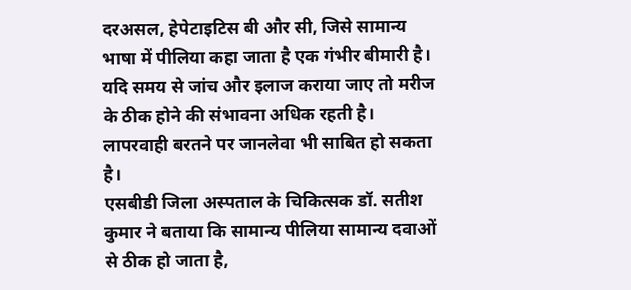दरअसल, हेपेटाइटिस बी और सी, जिसे सामान्य भाषा में पीलिया कहा जाता है एक गंभीर बीमारी है। यदि समय से जांच और इलाज कराया जाए तो मरीज के ठीक होने की संभावना अधिक रहती है। लापरवाही बरतने पर जानलेवा भी साबित हो सकता है।
एसबीडी जिला अस्पताल के चिकित्सक डॉ. सतीश कुमार ने बताया कि सामान्य पीलिया सामान्य दवाओं से ठीक हो जाता है,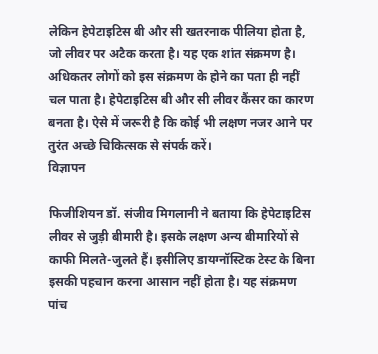लेकिन हेपेटाइटिस बी और सी खतरनाक पीलिया होता है, जो लीवर पर अटैक करता है। यह एक शांत संक्रमण है। अधिकतर लोगों को इस संक्रमण के होने का पता ही नहीं चल पाता है। हेपेटाइटिस बी और सी लीवर कैंसर का कारण बनता है। ऐसे में जरूरी है कि कोई भी लक्षण नजर आने पर तुरंत अच्छे चिकित्सक से संपर्क करें।
विज्ञापन

फिजीशियन डॉ. संजीव मिगलानी ने बताया कि हेपेटाइटिस लीवर से जुड़ी बीमारी है। इसके लक्षण अन्य बीमारियों से काफी मिलते-जुलते हैं। इसीलिए डायग्नॉस्टिक टेस्ट के बिना इसकी पहचान करना आसान नहीं होता है। यह संक्रमण पांच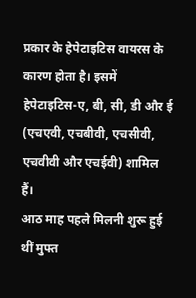प्रकार के हेपेटाइटिस वायरस के कारण होता है। इसमें हेपेटाइटिस-ए, बी, सी, डी और ई (एचएवी, एचबीवी, एचसीवी, एचवीवी और एचईवी) शामिल हैं।
आठ माह पहले मिलनी शुरू हुई थीं मुफ्त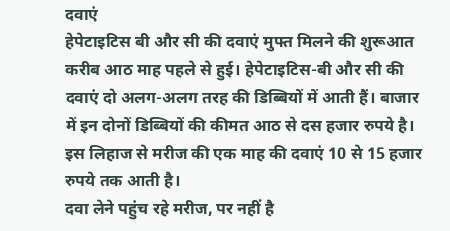दवाएं
हेपेटाइटिस बी और सी की दवाएं मुफ्त मिलने की शुरूआत करीब आठ माह पहले से हुई। हेपेटाइटिस-बी और सी की दवाएं दो अलग-अलग तरह की डिब्बियों में आती हैं। बाजार में इन दोनों डिब्बियों की कीमत आठ से दस हजार रुपये है। इस लिहाज से मरीज की एक माह की दवाएं 10 से 15 हजार रुपये तक आती है।
दवा लेने पहुंच रहे मरीज, पर नहीं है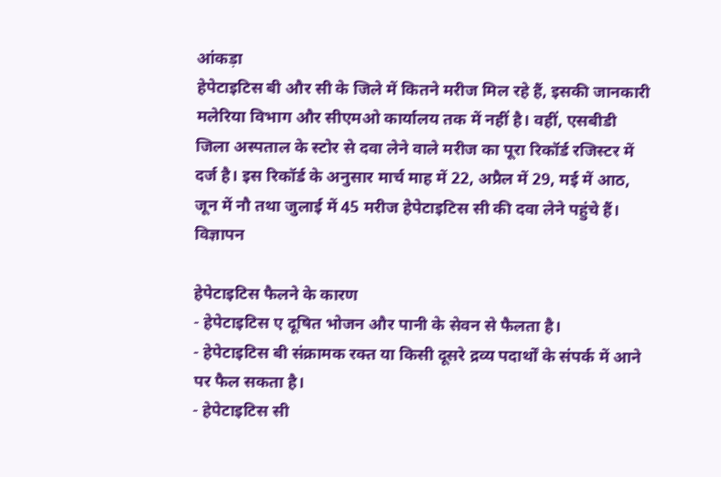आंकड़ा
हेपेटाइटिस बी और सी के जिले में कितने मरीज मिल रहे हैं, इसकी जानकारी मलेरिया विभाग और सीएमओ कार्यालय तक में नहीं है। वहीं, एसबीडी जिला अस्पताल के स्टोर से दवा लेने वाले मरीज का पूरा रिकॉर्ड रजिस्टर में दर्ज है। इस रिकॉर्ड के अनुसार मार्च माह में 22, अप्रैल में 29, मई में आठ, जून में नौ तथा जुलाई में 45 मरीज हेपेटाइटिस सी की दवा लेने पहुंचे हैं।
विज्ञापन

हेपेटाइटिस फैलने के कारण
- हेपेटाइटिस ए दूषित भोजन और पानी के सेवन से फैलता है।
- हेपेटाइटिस बी संक्रामक रक्त या किसी दूसरे द्रव्य पदार्थों के संपर्क में आने पर फैल सकता है।
- हेपेटाइटिस सी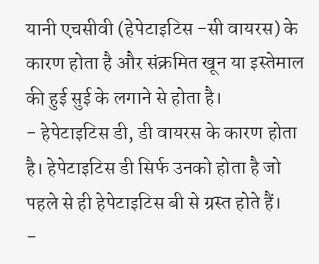यानी एचसीवी (हेपेटाइटिस -सी वायरस) के कारण होता है और संक्रमित खून या इस्तेमाल की हुई सुई के लगाने से होता है।
- हेपेटाइटिस डी, डी वायरस के कारण होता है। हेपेटाइटिस डी सिर्फ उनको होता है जो पहले से ही हेपेटाइटिस बी से ग्रस्त होते हैं।
-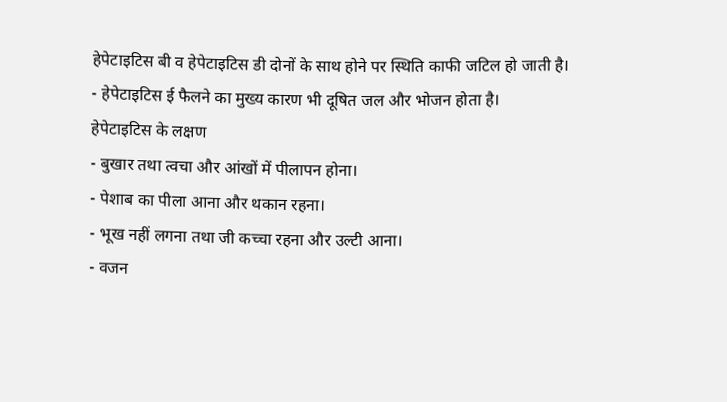हेपेटाइटिस बी व हेपेटाइटिस डी दोनों के साथ होने पर स्थिति काफी जटिल हो जाती है।
- हेपेटाइटिस ई फैलने का मुख्य कारण भी दूषित जल और भोजन होता है।
हेपेटाइटिस के लक्षण
- बुखार तथा त्वचा और आंखों में पीलापन होना।
- पेशाब का पीला आना और थकान रहना।
- भूख नहीं लगना तथा जी कच्चा रहना और उल्टी आना।
- वजन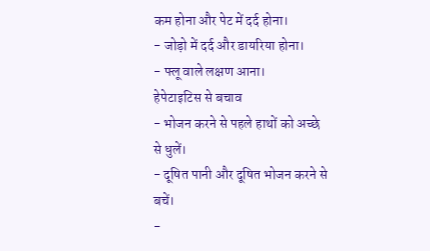कम होना और पेट में दर्द होना।
- जोड़ो में दर्द और डायरिया होना।
- फ्लू वाले लक्षण आना।
हेपेटाइटिस से बचाव
- भोजन करने से पहले हाथों को अच्छे से धुलें।
- दूषित पानी और दूषित भोजन करने से बचें।
-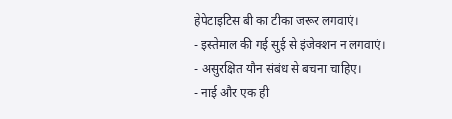हेपेटाइटिस बी का टीका जरूर लगवाएं।
- इस्तेमाल की गई सुई से इंजेक्शन न लगवाएं।
- असुरक्षित यौन संबंध से बचना चाहिए।
- नाई और एक ही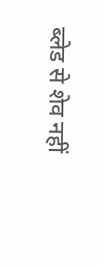ब्लेड से शेव नहीं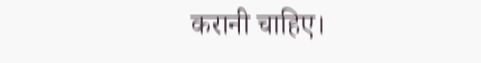करानी चाहिए।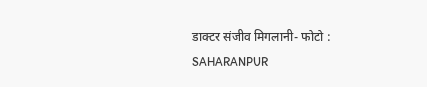डाक्टर संजीव मिगलानी- फोटो : SAHARANPUR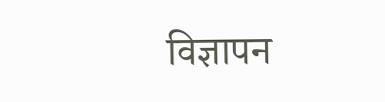विज्ञापन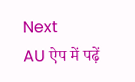Next
AU ऐप में पढ़ें